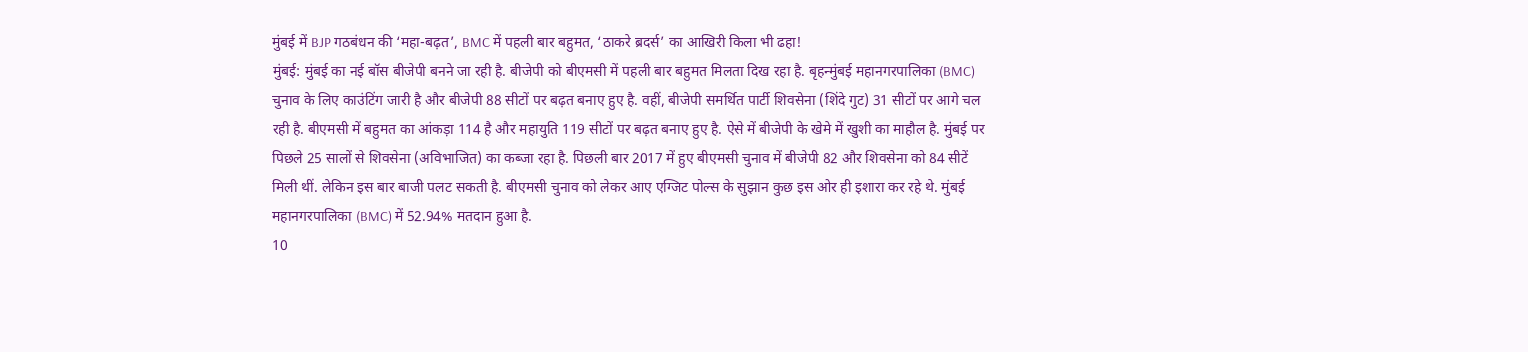मुंबई में BJP गठबंधन की ‘महा-बढ़त’, BMC में पहली बार बहुमत, ‘ठाकरे ब्रदर्स’ का आखिरी किला भी ढहा!
मुंबई: मुंबई का नई बॉस बीजेपी बनने जा रही है. बीजेपी को बीएमसी में पहली बार बहुमत मिलता दिख रहा है. बृहन्मुंबई महानगरपालिका (BMC) चुनाव के लिए काउंटिंग जारी है और बीजेपी 88 सीटों पर बढ़त बनाए हुए है. वहीं, बीजेपी समर्थित पार्टी शिवसेना (शिंदे गुट) 31 सीटों पर आगे चल रही है. बीएमसी में बहुमत का आंकड़ा 114 है और महायुति 119 सीटों पर बढ़त बनाए हुए है. ऐसे में बीजेपी के खेमे में खुशी का माहौल है. मुंबई पर पिछले 25 सालों से शिवसेना (अविभाजित) का कब्जा रहा है. पिछली बार 2017 में हुए बीएमसी चुनाव में बीजेपी 82 और शिवसेना को 84 सीटें मिली थीं. लेकिन इस बार बाजी पलट सकती है. बीएमसी चुनाव को लेकर आए एग्जिट पोल्स के सुझान कुछ इस ओर ही इशारा कर रहे थे. मुंबई महानगरपालिका (BMC) में 52.94% मतदान हुआ है.
10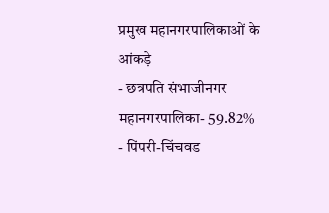प्रमुख महानगरपालिकाओं के आंकड़े
- छत्रपति संभाजीनगर महानगरपालिका- 59.82%
- पिंपरी-चिंचवड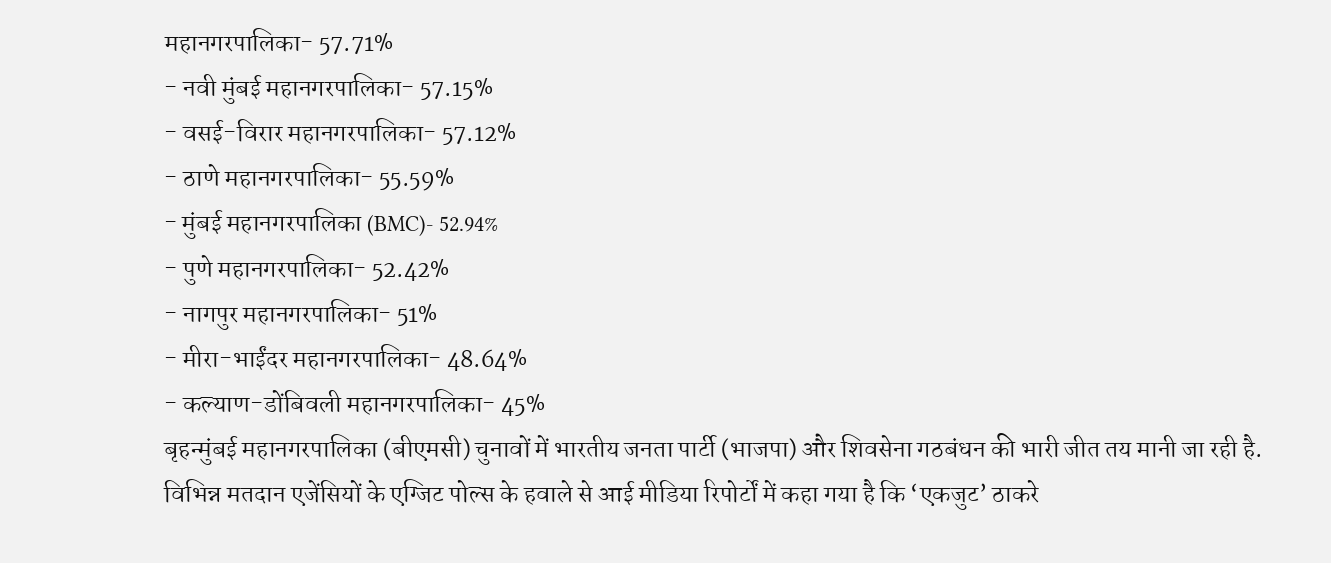महानगरपालिका- 57.71%
- नवी मुंबई महानगरपालिका- 57.15%
- वसई-विरार महानगरपालिका- 57.12%
- ठाणे महानगरपालिका- 55.59%
- मुंबई महानगरपालिका (BMC)- 52.94%
- पुणे महानगरपालिका- 52.42%
- नागपुर महानगरपालिका- 51%
- मीरा-भाईंदर महानगरपालिका- 48.64%
- कल्याण-डोंबिवली महानगरपालिका- 45%
बृहन्मुंबई महानगरपालिका (बीएमसी) चुनावों में भारतीय जनता पार्टी (भाजपा) और शिवसेना गठबंधन की भारी जीत तय मानी जा रही है. विभिन्न मतदान एजेंसियों के एग्जिट पोल्स के हवाले से आई मीडिया रिपोर्टों में कहा गया है कि ‘एकजुट’ ठाकरे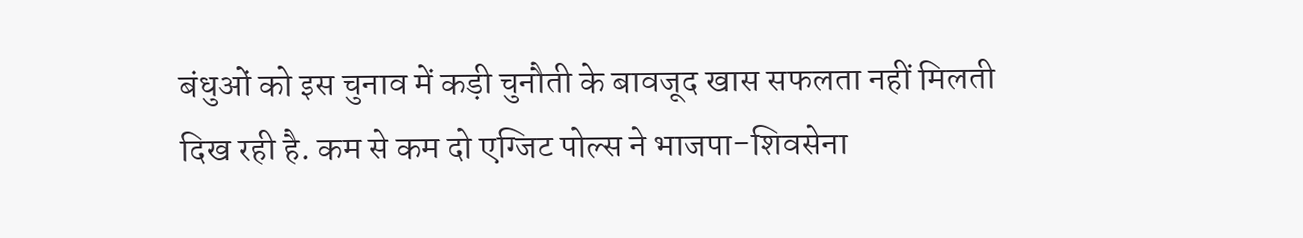बंधुओं को इस चुनाव में कड़ी चुनौती के बावजूद खास सफलता नहीं मिलती दिख रही है. कम से कम दो एग्जिट पोल्स ने भाजपा-शिवसेना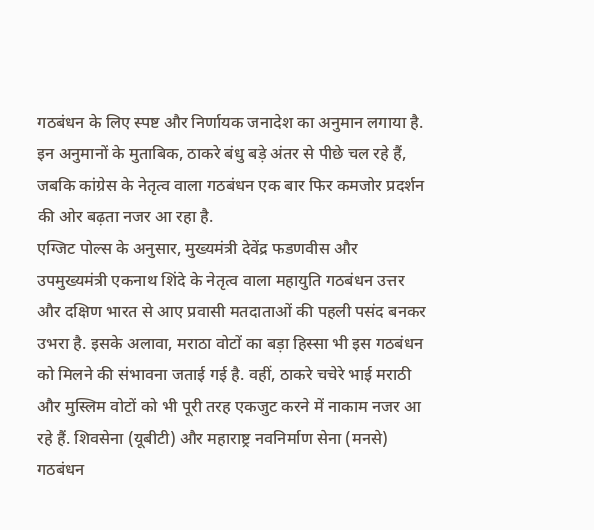गठबंधन के लिए स्पष्ट और निर्णायक जनादेश का अनुमान लगाया है. इन अनुमानों के मुताबिक, ठाकरे बंधु बड़े अंतर से पीछे चल रहे हैं, जबकि कांग्रेस के नेतृत्व वाला गठबंधन एक बार फिर कमजोर प्रदर्शन की ओर बढ़ता नजर आ रहा है.
एग्जिट पोल्स के अनुसार, मुख्यमंत्री देवेंद्र फडणवीस और उपमुख्यमंत्री एकनाथ शिंदे के नेतृत्व वाला महायुति गठबंधन उत्तर और दक्षिण भारत से आए प्रवासी मतदाताओं की पहली पसंद बनकर उभरा है. इसके अलावा, मराठा वोटों का बड़ा हिस्सा भी इस गठबंधन को मिलने की संभावना जताई गई है. वहीं, ठाकरे चचेरे भाई मराठी और मुस्लिम वोटों को भी पूरी तरह एकजुट करने में नाकाम नजर आ रहे हैं. शिवसेना (यूबीटी) और महाराष्ट्र नवनिर्माण सेना (मनसे) गठबंधन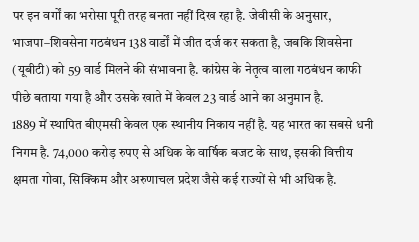पर इन वर्गों का भरोसा पूरी तरह बनता नहीं दिख रहा है. जेवीसी के अनुसार, भाजपा–शिवसेना गठबंधन 138 वार्डों में जीत दर्ज कर सकता है, जबकि शिवसेना (यूबीटी) को 59 वार्ड मिलने की संभावना है. कांग्रेस के नेतृत्व वाला गठबंधन काफी पीछे बताया गया है और उसके खाते में केवल 23 वार्ड आने का अनुमान है.
1889 में स्थापित बीएमसी केवल एक स्थानीय निकाय नहीं है. यह भारत का सबसे धनी निगम है. 74,000 करोड़ रुपए से अधिक के वार्षिक बजट के साथ, इसकी वित्तीय क्षमता गोवा, सिक्किम और अरुणाचल प्रदेश जैसे कई राज्यों से भी अधिक है.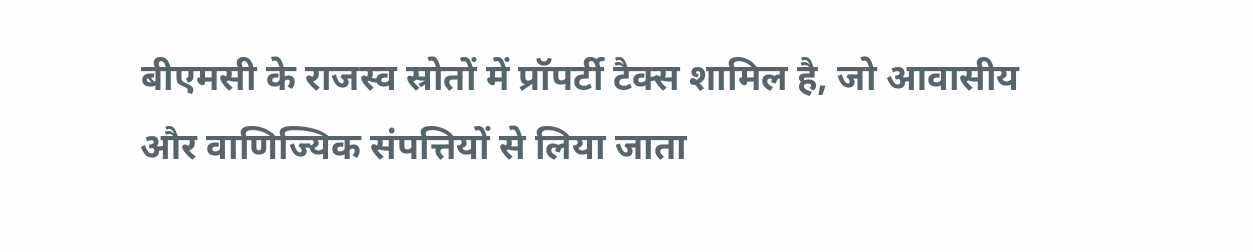बीएमसी के राजस्व स्रोतों में प्रॉपर्टी टैक्स शामिल है, जो आवासीय और वाणिज्यिक संपत्तियों से लिया जाता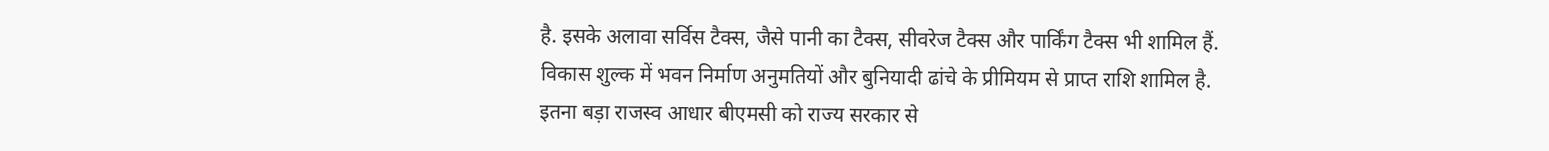है. इसके अलावा सर्विस टैक्स, जैसे पानी का टैक्स, सीवरेज टैक्स और पार्किंग टैक्स भी शामिल हैं. विकास शुल्क में भवन निर्माण अनुमतियों और बुनियादी ढांचे के प्रीमियम से प्राप्त राशि शामिल है. इतना बड़ा राजस्व आधार बीएमसी को राज्य सरकार से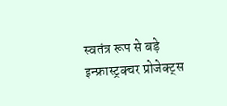स्वतंत्र रूप से बड़े इन्फ्रास्ट्रक्चर प्रोजेक्ट्स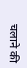चलाने की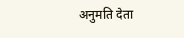अनुमति देता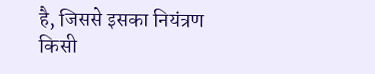है, जिससे इसका नियंत्रण किसी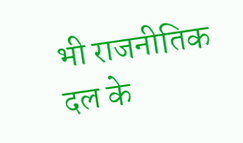भी राजनीतिक दल के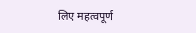लिए महत्वपूर्ण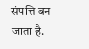संपत्ति बन जाता है.